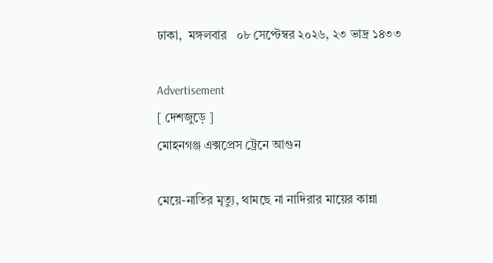ঢাকা,  মঙ্গলবার   ০৮ সেপ্টেম্বর ২০২৬, ২৩ ভাদ্র ১৪৩৩

Advertisement
[ দেশজুড়ে ]
মোহনগঞ্জ এক্সপ্রেস ট্রেনে আগুন

মেয়ে-নাতির মৃত্যু, থামছে না নাদিরার মায়ের কান্না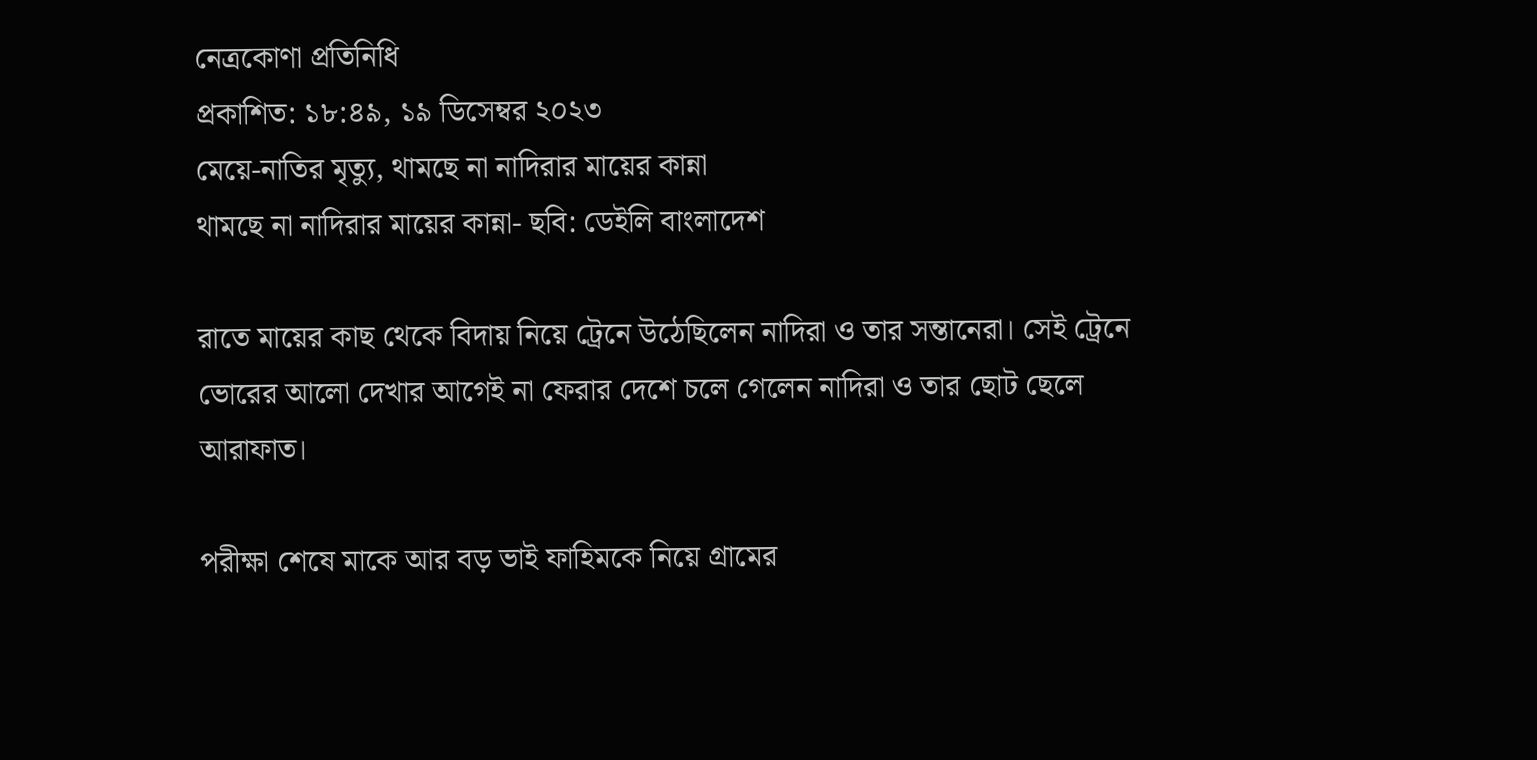নেত্রকোণা প্রতিনিধি
প্রকাশিত: ১৮:৪৯, ১৯ ডিসেম্বর ২০২৩
মেয়ে-নাতির মৃত্যু, থামছে না নাদিরার মায়ের কান্না
থামছে না নাদিরার মায়ের কান্না- ছবি: ডেইলি বাংলাদেশ

রাতে মায়ের কাছ থেকে বিদায় নিয়ে ট্রেনে উঠেছিলেন নাদিরা ও তার সন্তানেরা। সেই ট্রেনে ভোরের আলো দেখার আগেই না ফেরার দেশে চলে গেলেন নাদিরা ও তার ছোট ছেলে আরাফাত।

পরীক্ষা শেষে মাকে আর বড় ভাই ফাহিমকে নিয়ে গ্রামের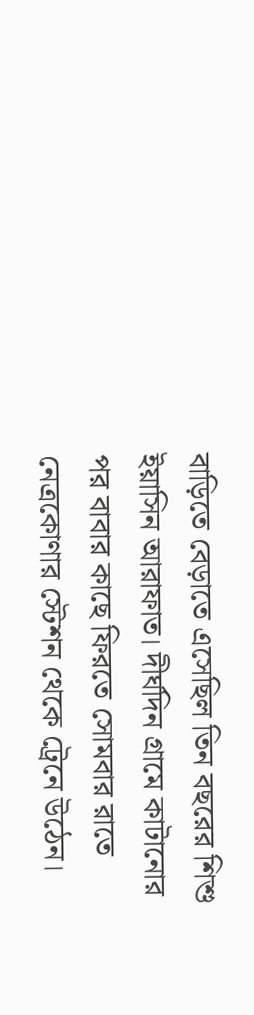বাড়িতে বেড়াতে এসেছিল তিন বছরের শিশু ইয়াসিন আরাফাত। দীর্ঘদিন গ্রামে কাটানোর পর বাবার কাছে ফিরতে সোমবার রাতে নেত্রকোণার স্টেশন থেকে ট্রেনে উঠেন।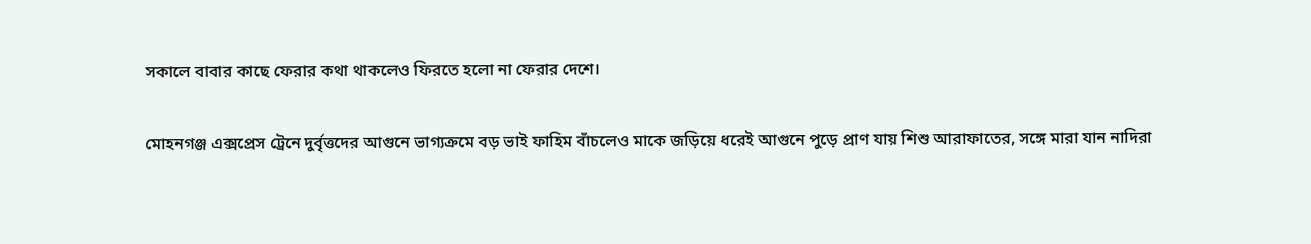সকালে বাবার কাছে ফেরার কথা থাকলেও ফিরতে হলো না ফেরার দেশে।

মোহনগঞ্জ এক্সপ্রেস ট্রেনে দুর্বৃত্তদের আগুনে ভাগ্যক্রমে বড় ভাই ফাহিম বাঁচলেও মাকে জড়িয়ে ধরেই আগুনে পুড়ে প্রাণ যায় শিশু আরাফাতের, সঙ্গে মারা যান নাদিরা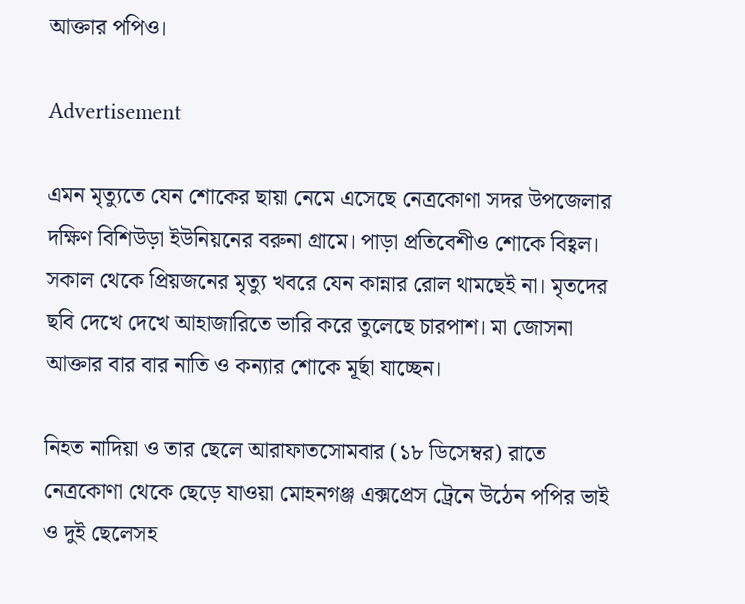আক্তার পপিও।

Advertisement

এমন মৃত্যুতে যেন শোকের ছায়া নেমে এসেছে নেত্রকোণা সদর উপজেলার দক্ষিণ বিশিউড়া ইউনিয়নের বরুনা গ্রামে। পাড়া প্রতিবেশীও শোকে বিহ্বল। সকাল থেকে প্রিয়জনের মৃত্যু খবরে যেন কান্নার রোল থামছেই না। মৃতদের ছবি দেখে দেখে আহাজারিতে ভারি করে তুলেছে চারপাশ। মা জোসনা আক্তার বার বার নাতি ও কন্যার শোকে মূর্ছা যাচ্ছেন।

নিহত নাদিয়া ও তার ছেলে আরাফাতসোমবার (১৮ ডিসেম্বর) রাতে নেত্রকোণা থেকে ছেড়ে যাওয়া মোহনগঞ্জ এক্সপ্রেস ট্রেনে উঠেন পপির ভাই ও দুই ছেলেসহ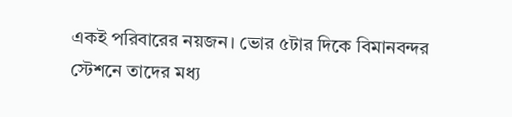একই পরিবারের নয়জন। ভোর ৫টার দিকে বিমানবন্দর স্টেশনে তাদের মধ্য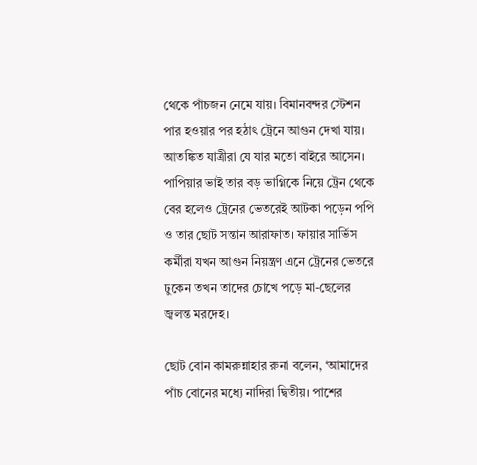থেকে পাঁচজন নেমে যায়। বিমানবন্দর স্টেশন পার হওয়ার পর হঠাৎ ট্রেনে আগুন দেখা যায়। আতঙ্কিত যাত্রীরা যে যার মতো বাইরে আসেন। পাপিয়ার ভাই তার বড় ভাগ্নিকে নিয়ে ট্রেন থেকে বের হলেও ট্রেনের ভেতরেই আটকা পড়েন পপি ও তার ছোট সন্তান আরাফাত। ফায়ার সার্ভিস কর্মীরা যখন আগুন নিয়ন্ত্রণ এনে ট্রেনের ভেতরে ঢুকেন তখন তাদের চোখে পড়ে মা-ছেলের জ্বলন্ত মরদেহ।

ছোট বোন কামরুন্নাহার রুনা বলেন, ‘আমাদের পাঁচ বোনের মধ্যে নাদিরা দ্বিতীয়। পাশের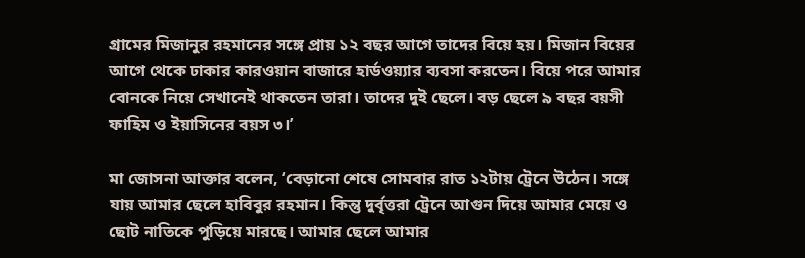গ্রামের মিজানুর রহমানের সঙ্গে প্রায় ১২ বছর আগে তাদের বিয়ে হয়। মিজান বিয়ের আগে থেকে ঢাকার কারওয়ান বাজারে হার্ডওয়্যার ব্যবসা করতেন। বিয়ে পরে আমার বোনকে নিয়ে সেখানেই থাকতেন তারা। তাদের দুই ছেলে। বড় ছেলে ৯ বছর বয়সী ফাহিম ও ইয়াসিনের বয়স ৩।’

মা জোসনা আক্তার বলেন, ‘বেড়ানো শেষে সোমবার রাত ১২টায় ট্রেনে উঠেন। সঙ্গে যায় আমার ছেলে হাবিবুর রহমান। কিন্তু দুর্বৃত্তরা ট্রেনে আগুন দিয়ে আমার মেয়ে ও ছোট নাতিকে পুড়িয়ে মারছে। আমার ছেলে আমার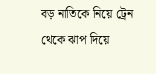বড় নাতিকে নিয়ে ট্রেন থেকে ঝাপ দিয়ে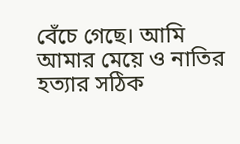বেঁচে গেছে। আমি আমার মেয়ে ও নাতির হত্যার সঠিক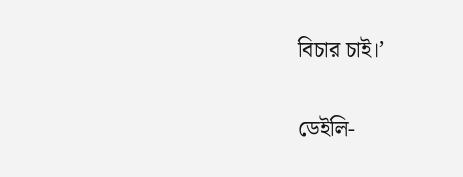বিচার চাই।’

ডেইলি-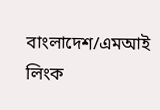বাংলাদেশ/এমআই
লিংক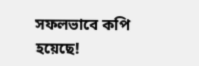সফলভাবে কপি হয়েছে!